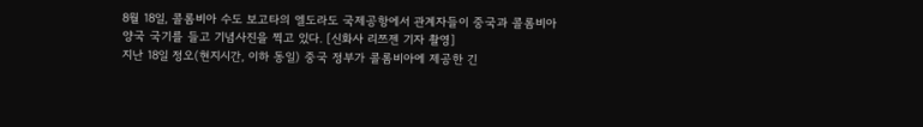8월 18일, 콜롬비아 수도 보고타의 엘도라도 국제공항에서 관계자들이 중국과 콜롬비아 양국 국기를 들고 기념사진을 찍고 있다. [신화사 리쯔젠 기자 촬영]
지난 18일 정오(현지시간, 이하 동일) 중국 정부가 콜롬비아에 제공한 긴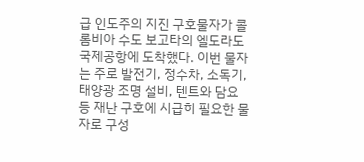급 인도주의 지진 구호물자가 콜롬비아 수도 보고타의 엘도라도 국제공항에 도착했다. 이번 물자는 주로 발전기, 정수차, 소독기, 태양광 조명 설비, 텐트와 담요 등 재난 구호에 시급히 필요한 물자로 구성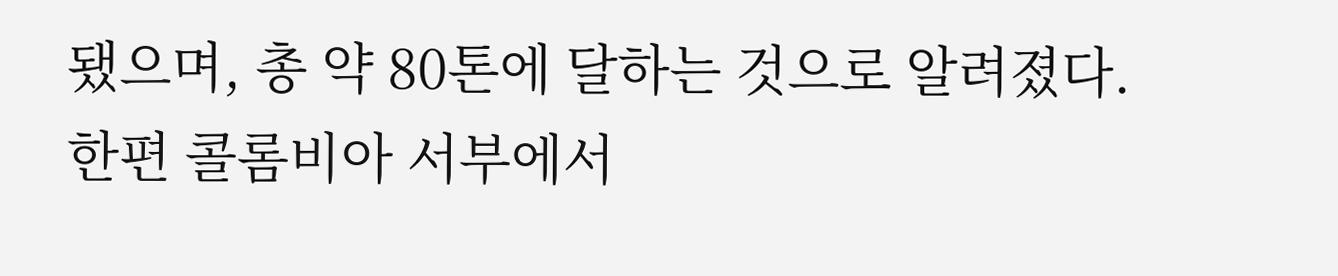됐으며, 총 약 80톤에 달하는 것으로 알려졌다.
한편 콜롬비아 서부에서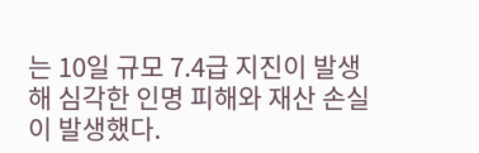는 10일 규모 7.4급 지진이 발생해 심각한 인명 피해와 재산 손실이 발생했다.